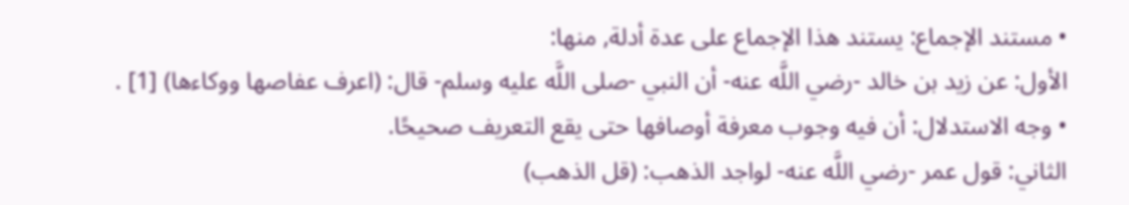• مستند الإجماع: يستند هذا الإجماع على عدة أدلة, منها:
الأول: عن زيد بن خالد -رضي اللَّه عنه- أن النبي -صلى اللَّه عليه وسلم- قال: (اعرف عفاصها ووكاءها) [1] .
• وجه الاستدلال: أن فيه وجوب معرفة أوصافها حتى يقع التعريف صحيحًا.
الثاني: قول عمر -رضي اللَّه عنه- لواجد الذهب: (قل الذهب)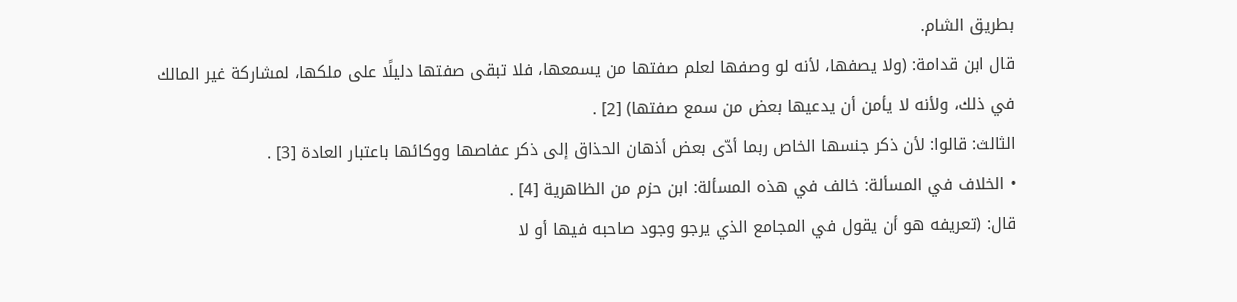بطريق الشام.
قال ابن قدامة: (ولا يصفها، لأنه لو وصفها لعلم صفتها من يسمعها، فلا تبقى صفتها دليلًا على ملكها، لمشاركة غير المالك في ذلك، ولأنه لا يأمن أن يدعيها بعض من سمع صفتها) [2] .
الثالث: قالوا: لأن ذكر جنسها الخاص ربما أدّى بعض أذهان الحذاق إلى ذكر عفاصها ووكائها باعتبار العادة [3] .
• الخلاف في المسألة: خالف في هذه المسألة: ابن حزم من الظاهرية [4] .
قال: (تعريفه هو أن يقول في المجامع الذي يرجو وجود صاحبه فيها أو لا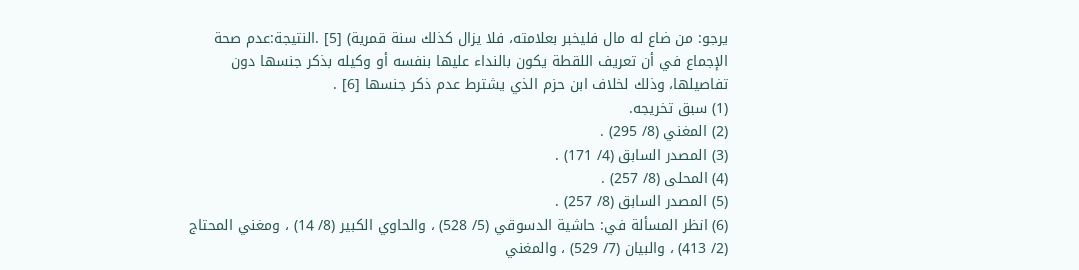يرجو: من ضاع له مال فليخبر بعلامته، فلا يزال كذلك سنة قمرية) [5] .النتيجة:عدم صحة الإجماع في أن تعريف اللقطة يكون بالنداء عليها بنفسه أو وكيله بذكر جنسها دون تفاصيلها، وذلك لخلاف ابن حزم الذي يشترط عدم ذكر جنسها [6] .
(1) سبق تخريجه.
(2) المغني (8/ 295) .
(3) المصدر السابق (4/ 171) .
(4) المحلى (8/ 257) .
(5) المصدر السابق (8/ 257) .
(6) انظر المسألة في: حاشية الدسوقي (5/ 528) ، والحاوي الكبير (8/ 14) ، ومغني المحتاج (2/ 413) ، والبيان (7/ 529) ، والمغني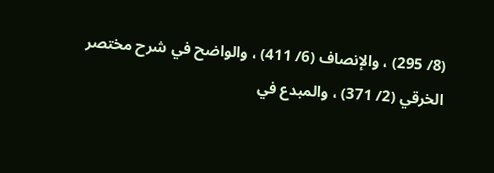(8/ 295) ، والإنصاف (6/ 411) ، والواضح في شرح مختصر الخرقي (2/ 371) ، والمبدع في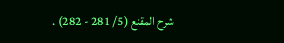شرح المقنع (5/ 281 - 282) .